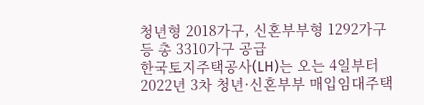청년형 2018가구, 신혼부부형 1292가구 등 총 3310가구 공급
한국토지주택공사(LH)는 오는 4일부터 2022년 3차 청년·신혼부부 매입임대주택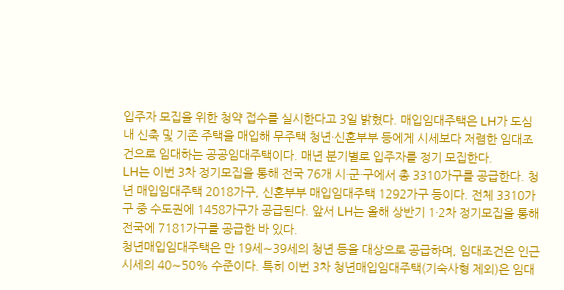입주자 모집을 위한 청약 접수를 실시한다고 3일 밝혔다. 매입임대주택은 LH가 도심 내 신축 및 기존 주택을 매입해 무주택 청년·신혼부부 등에게 시세보다 저렴한 임대조건으로 임대하는 공공임대주택이다. 매년 분기별로 입주자를 정기 모집한다.
LH는 이번 3차 정기모집을 통해 전국 76개 시·군·구에서 총 3310가구를 공급한다. 청년 매입임대주택 2018가구, 신혼부부 매입임대주택 1292가구 등이다. 전체 3310가구 중 수도권에 1458가구가 공급된다. 앞서 LH는 올해 상반기 1·2차 정기모집을 통해 전국에 7181가구를 공급한 바 있다.
청년매입임대주택은 만 19세∼39세의 청년 등을 대상으로 공급하며, 임대조건은 인근 시세의 40∼50% 수준이다. 특히 이번 3차 청년매입임대주택(기숙사형 제외)은 임대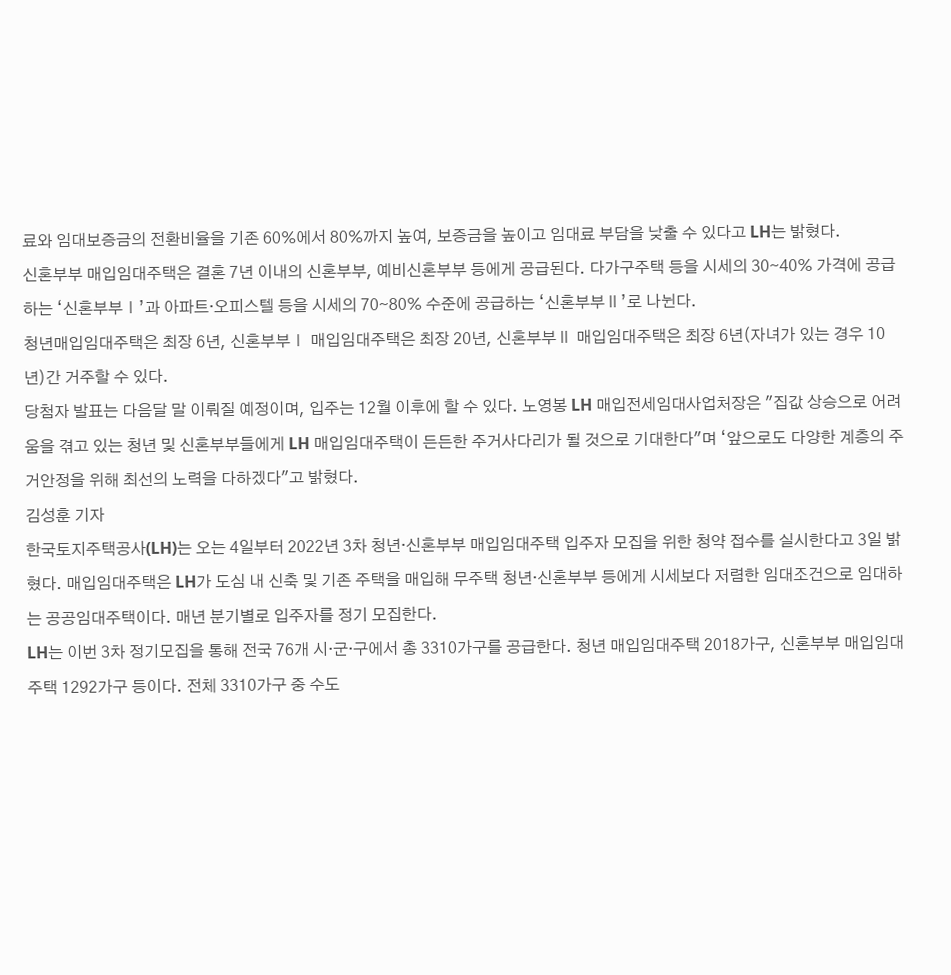료와 임대보증금의 전환비율을 기존 60%에서 80%까지 높여, 보증금을 높이고 임대료 부담을 낮출 수 있다고 LH는 밝혔다.
신혼부부 매입임대주택은 결혼 7년 이내의 신혼부부, 예비신혼부부 등에게 공급된다. 다가구주택 등을 시세의 30∼40% 가격에 공급하는 ‘신혼부부Ⅰ’과 아파트·오피스텔 등을 시세의 70∼80% 수준에 공급하는 ‘신혼부부Ⅱ’로 나뉜다.
청년매입임대주택은 최장 6년, 신혼부부Ⅰ 매입임대주택은 최장 20년, 신혼부부Ⅱ 매입임대주택은 최장 6년(자녀가 있는 경우 10년)간 거주할 수 있다.
당첨자 발표는 다음달 말 이뤄질 예정이며, 입주는 12월 이후에 할 수 있다. 노영봉 LH 매입전세임대사업처장은 "집값 상승으로 어려움을 겪고 있는 청년 및 신혼부부들에게 LH 매입임대주택이 든든한 주거사다리가 될 것으로 기대한다"며 ‘앞으로도 다양한 계층의 주거안정을 위해 최선의 노력을 다하겠다"고 밝혔다.
김성훈 기자
한국토지주택공사(LH)는 오는 4일부터 2022년 3차 청년·신혼부부 매입임대주택 입주자 모집을 위한 청약 접수를 실시한다고 3일 밝혔다. 매입임대주택은 LH가 도심 내 신축 및 기존 주택을 매입해 무주택 청년·신혼부부 등에게 시세보다 저렴한 임대조건으로 임대하는 공공임대주택이다. 매년 분기별로 입주자를 정기 모집한다.
LH는 이번 3차 정기모집을 통해 전국 76개 시·군·구에서 총 3310가구를 공급한다. 청년 매입임대주택 2018가구, 신혼부부 매입임대주택 1292가구 등이다. 전체 3310가구 중 수도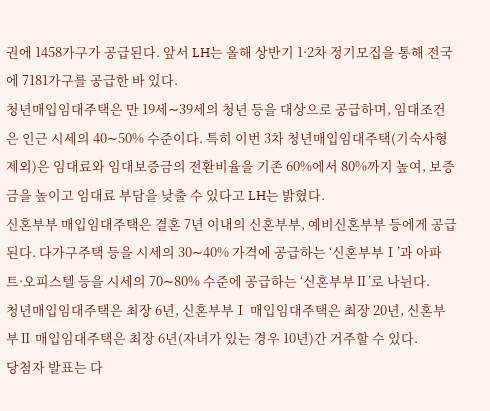권에 1458가구가 공급된다. 앞서 LH는 올해 상반기 1·2차 정기모집을 통해 전국에 7181가구를 공급한 바 있다.
청년매입임대주택은 만 19세∼39세의 청년 등을 대상으로 공급하며, 임대조건은 인근 시세의 40∼50% 수준이다. 특히 이번 3차 청년매입임대주택(기숙사형 제외)은 임대료와 임대보증금의 전환비율을 기존 60%에서 80%까지 높여, 보증금을 높이고 임대료 부담을 낮출 수 있다고 LH는 밝혔다.
신혼부부 매입임대주택은 결혼 7년 이내의 신혼부부, 예비신혼부부 등에게 공급된다. 다가구주택 등을 시세의 30∼40% 가격에 공급하는 ‘신혼부부Ⅰ’과 아파트·오피스텔 등을 시세의 70∼80% 수준에 공급하는 ‘신혼부부Ⅱ’로 나뉜다.
청년매입임대주택은 최장 6년, 신혼부부Ⅰ 매입임대주택은 최장 20년, 신혼부부Ⅱ 매입임대주택은 최장 6년(자녀가 있는 경우 10년)간 거주할 수 있다.
당첨자 발표는 다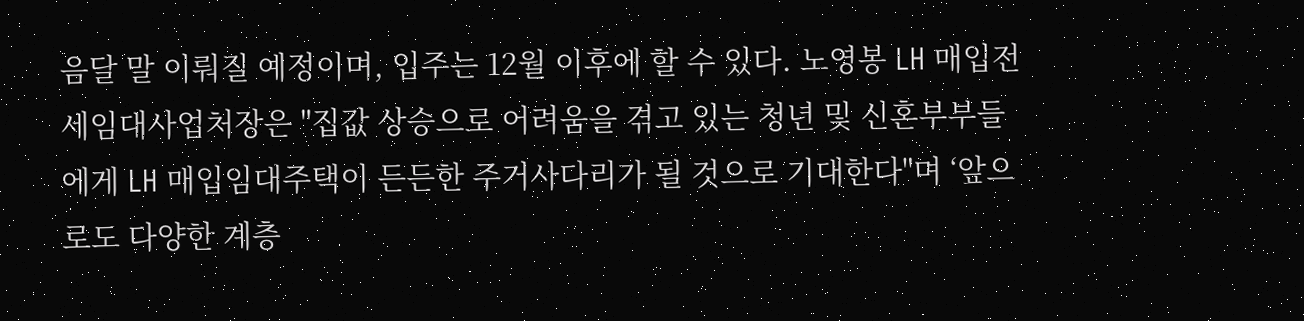음달 말 이뤄질 예정이며, 입주는 12월 이후에 할 수 있다. 노영봉 LH 매입전세임대사업처장은 "집값 상승으로 어려움을 겪고 있는 청년 및 신혼부부들에게 LH 매입임대주택이 든든한 주거사다리가 될 것으로 기대한다"며 ‘앞으로도 다양한 계층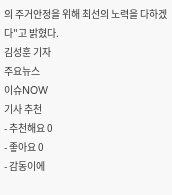의 주거안정을 위해 최선의 노력을 다하겠다"고 밝혔다.
김성훈 기자
주요뉴스
이슈NOW
기사 추천
- 추천해요 0
- 좋아요 0
- 감동이에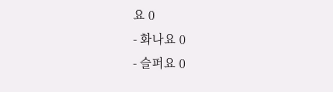요 0
- 화나요 0
- 슬퍼요 0